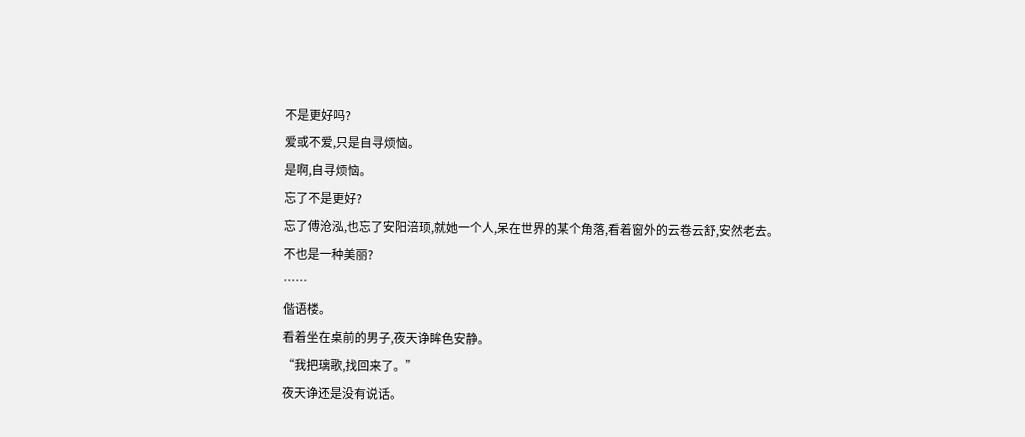不是更好吗?
爱或不爱,只是自寻烦恼。
是啊,自寻烦恼。
忘了不是更好?
忘了傅沧泓,也忘了安阳涪顼,就她一个人,呆在世界的某个角落,看着窗外的云卷云舒,安然老去。
不也是一种美丽?
……
偕语楼。
看着坐在桌前的男子,夜天诤眸色安静。
“我把璃歌,找回来了。”
夜天诤还是没有说话。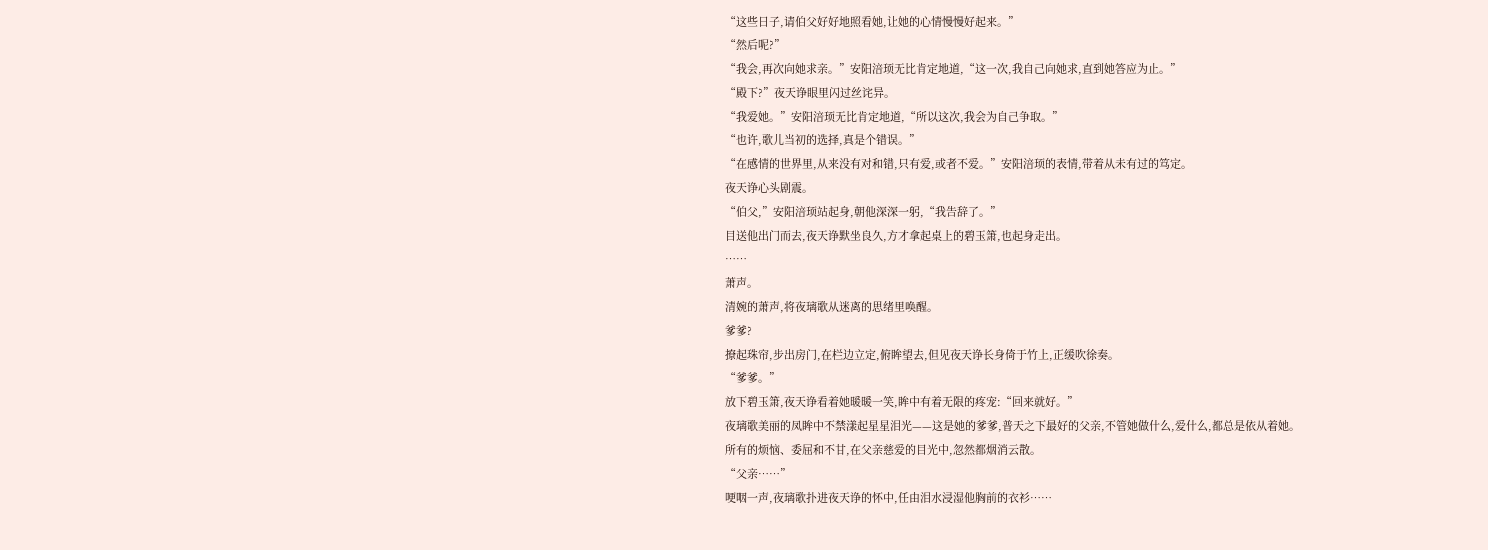“这些日子,请伯父好好地照看她,让她的心情慢慢好起来。”
“然后呢?”
“我会,再次向她求亲。”安阳涪顼无比肯定地道,“这一次,我自己向她求,直到她答应为止。”
“殿下?”夜天诤眼里闪过丝诧异。
“我爱她。”安阳涪顼无比肯定地道,“所以这次,我会为自己争取。”
“也许,歌儿当初的选择,真是个错误。”
“在感情的世界里,从来没有对和错,只有爱,或者不爱。”安阳涪顼的表情,带着从未有过的笃定。
夜天诤心头剧震。
“伯父,”安阳涪顼站起身,朝他深深一躬,“我告辞了。”
目送他出门而去,夜天诤默坐良久,方才拿起桌上的碧玉箫,也起身走出。
……
萧声。
清婉的萧声,将夜璃歌从迷离的思绪里唤醒。
爹爹?
撩起珠帘,步出房门,在栏边立定,俯眸望去,但见夜天诤长身倚于竹上,正缓吹徐奏。
“爹爹。”
放下碧玉箫,夜天诤看着她暖暖一笑,眸中有着无限的疼宠:“回来就好。”
夜璃歌美丽的凤眸中不禁漾起星星泪光——这是她的爹爹,普天之下最好的父亲,不管她做什么,爱什么,都总是依从着她。
所有的烦恼、委屈和不甘,在父亲慈爱的目光中,忽然都烟消云散。
“父亲……”
哽咽一声,夜璃歌扑进夜天诤的怀中,任由泪水浸湿他胸前的衣衫……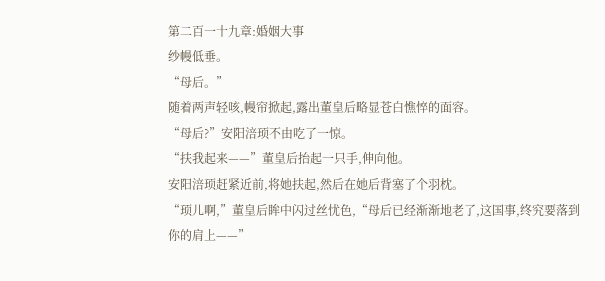第二百一十九章:婚姻大事
纱幔低垂。
“母后。”
随着两声轻咳,幔帘掀起,露出董皇后略显苍白憔悴的面容。
“母后?”安阳涪顼不由吃了一惊。
“扶我起来——”董皇后抬起一只手,伸向他。
安阳涪顼赶紧近前,将她扶起,然后在她后背塞了个羽枕。
“顼儿啊,”董皇后眸中闪过丝忧色,“母后已经渐渐地老了,这国事,终究要落到你的肩上——”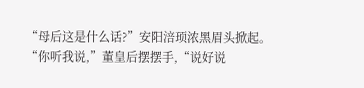“母后这是什么话?”安阳涪顼浓黑眉头掀起。
“你听我说,”董皇后摆摆手,“说好说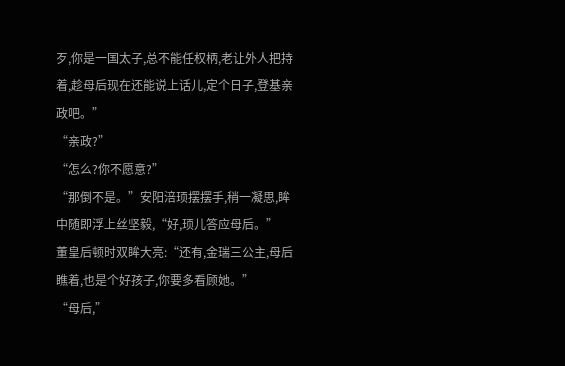歹,你是一国太子,总不能任权柄,老让外人把持着,趁母后现在还能说上话儿,定个日子,登基亲政吧。”
“亲政?”
“怎么?你不愿意?”
“那倒不是。”安阳涪顼摆摆手,稍一凝思,眸中随即浮上丝坚毅,“好,顼儿答应母后。”
董皇后顿时双眸大亮:“还有,金瑞三公主,母后瞧着,也是个好孩子,你要多看顾她。”
“母后,”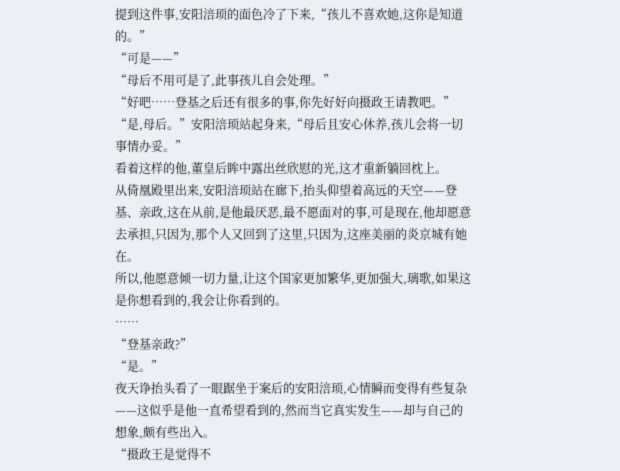提到这件事,安阳涪顼的面色冷了下来,“孩儿不喜欢她,这你是知道的。”
“可是——”
“母后不用可是了,此事孩儿自会处理。”
“好吧……登基之后还有很多的事,你先好好向摄政王请教吧。”
“是,母后。”安阳涪顼站起身来,“母后且安心休养,孩儿会将一切事情办妥。”
看着这样的他,董皇后眸中露出丝欣慰的光,这才重新躺回枕上。
从倚凰殿里出来,安阳涪顼站在廊下,抬头仰望着高远的天空——登基、亲政,这在从前,是他最厌恶,最不愿面对的事,可是现在,他却愿意去承担,只因为,那个人又回到了这里,只因为,这座美丽的炎京城有她在。
所以,他愿意倾一切力量,让这个国家更加繁华,更加强大,璃歌,如果这是你想看到的,我会让你看到的。
……
“登基亲政?”
“是。”
夜天诤抬头看了一眼踞坐于案后的安阳涪顼,心情瞬而变得有些复杂——这似乎是他一直希望看到的,然而当它真实发生——却与自己的想象,颇有些出入。
“摄政王是觉得不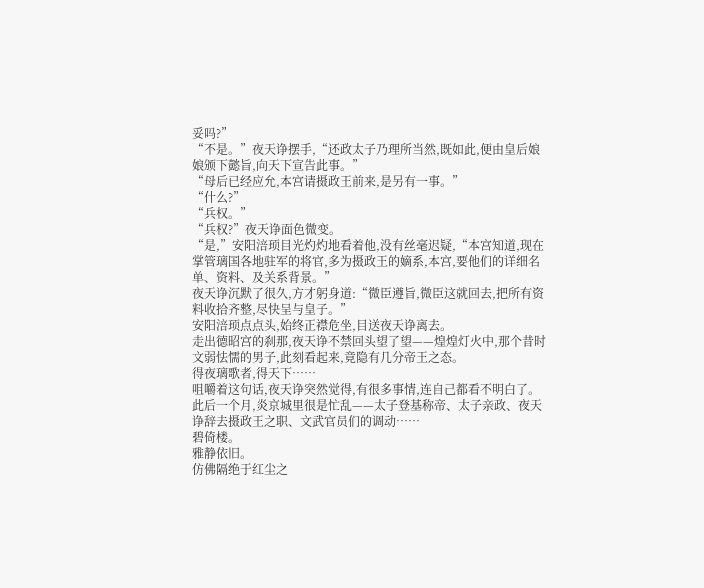妥吗?”
“不是。”夜天诤摆手,“还政太子乃理所当然,既如此,便由皇后娘娘颁下懿旨,向天下宣告此事。”
“母后已经应允,本宫请摄政王前来,是另有一事。”
“什么?”
“兵权。”
“兵权?”夜天诤面色微变。
“是,”安阳涪顼目光灼灼地看着他,没有丝毫迟疑,“本宫知道,现在掌管璃国各地驻军的将官,多为摄政王的嫡系,本宫,要他们的详细名单、资料、及关系背景。”
夜天诤沉默了很久,方才躬身道:“微臣遵旨,微臣这就回去,把所有资料收拾齐整,尽快呈与皇子。”
安阳涪顼点点头,始终正襟危坐,目送夜天诤离去。
走出德昭宫的刹那,夜天诤不禁回头望了望——煌煌灯火中,那个昔时文弱怯懦的男子,此刻看起来,竟隐有几分帝王之态。
得夜璃歌者,得天下……
咀嚼着这句话,夜天诤突然觉得,有很多事情,连自己都看不明白了。
此后一个月,炎京城里很是忙乱——太子登基称帝、太子亲政、夜天诤辞去摄政王之职、文武官员们的调动……
碧倚楼。
雅静依旧。
仿佛隔绝于红尘之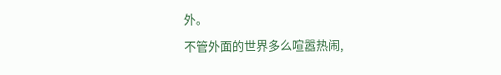外。
不管外面的世界多么喧嚣热闹,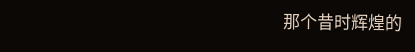那个昔时辉煌的